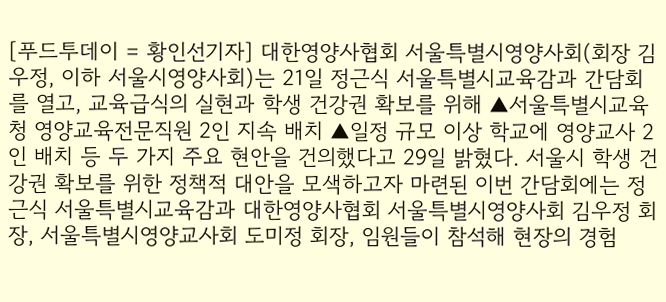[푸드투데이 = 황인선기자] 대한영양사협회 서울특별시영양사회(회장 김우정, 이하 서울시영양사회)는 21일 정근식 서울특별시교육감과 간담회를 열고, 교육급식의 실현과 학생 건강권 확보를 위해 ▲서울특별시교육청 영양교육전문직원 2인 지속 배치 ▲일정 규모 이상 학교에 영양교사 2인 배치 등 두 가지 주요 현안을 건의했다고 29일 밝혔다. 서울시 학생 건강권 확보를 위한 정책적 대안을 모색하고자 마련된 이번 간담회에는 정근식 서울특별시교육감과 대한영양사협회 서울특별시영양사회 김우정 회장, 서울특별시영양교사회 도미정 회장, 임원들이 참석해 현장의 경험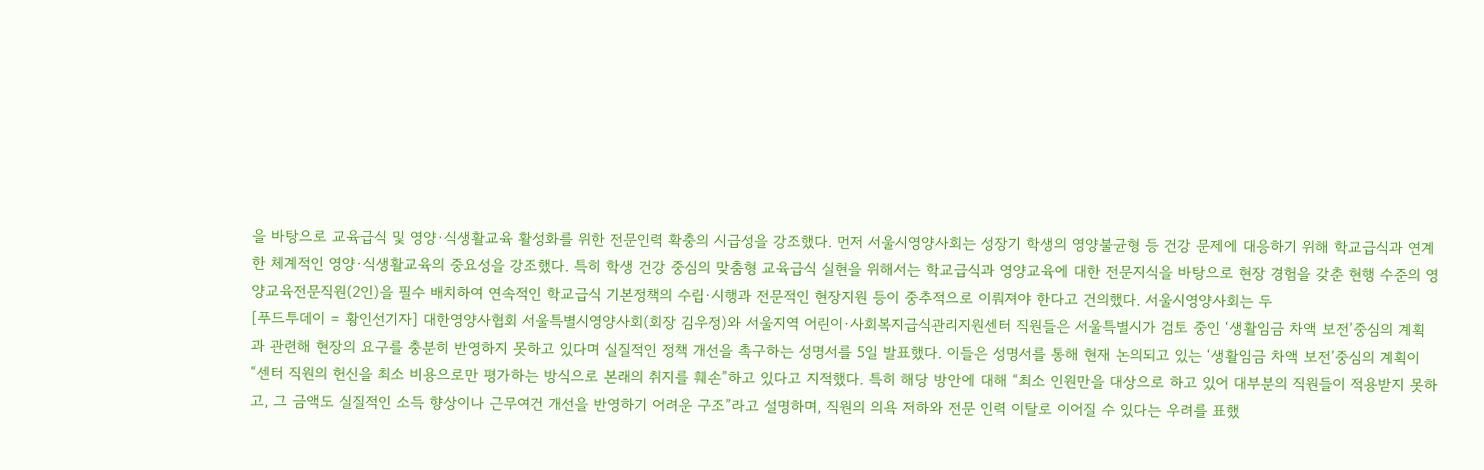을 바탕으로 교육급식 및 영양·식생활교육 활성화를 위한 전문인력 확충의 시급성을 강조했다. 먼저 서울시영양사회는 성장기 학생의 영양불균형 등 건강 문제에 대응하기 위해 학교급식과 연계한 체계적인 영양·식생활교육의 중요성을 강조했다. 특히 학생 건강 중심의 맞춤형 교육급식 실현을 위해서는 학교급식과 영양교육에 대한 전문지식을 바탕으로 현장 경험을 갖춘 현행 수준의 영양교육전문직원(2인)을 필수 배치하여 연속적인 학교급식 기본정책의 수립·시행과 전문적인 현장지원 등이 중추적으로 이뤄져야 한다고 건의했다. 서울시영양사회는 두
[푸드투데이 = 황인선기자] 대한영양사협회 서울특별시영양사회(회장 김우정)와 서울지역 어린이·사회복지급식관리지원센터 직원들은 서울특별시가 검토 중인 ‘생활임금 차액 보전’중심의 계획과 관련해 현장의 요구를 충분히 반영하지 못하고 있다며 실질적인 정책 개선을 촉구하는 성명서를 5일 발표했다. 이들은 성명서를 통해 현재 논의되고 있는 ‘생활임금 차액 보전’중심의 계획이 “센터 직원의 헌신을 최소 비용으로만 평가하는 방식으로 본래의 취지를 훼손”하고 있다고 지적했다. 특히 해당 방안에 대해 “최소 인원만을 대상으로 하고 있어 대부분의 직원들이 적용받지 못하고, 그 금액도 실질적인 소득 향상이나 근무여건 개선을 반영하기 어려운 구조”라고 설명하며, 직원의 의욕 저하와 전문 인력 이탈로 이어질 수 있다는 우려를 표했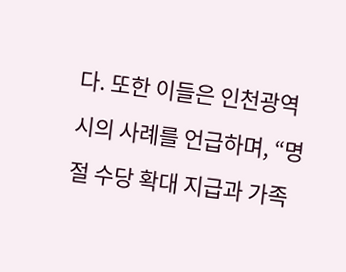다. 또한 이들은 인천광역시의 사례를 언급하며, “명절 수당 확대 지급과 가족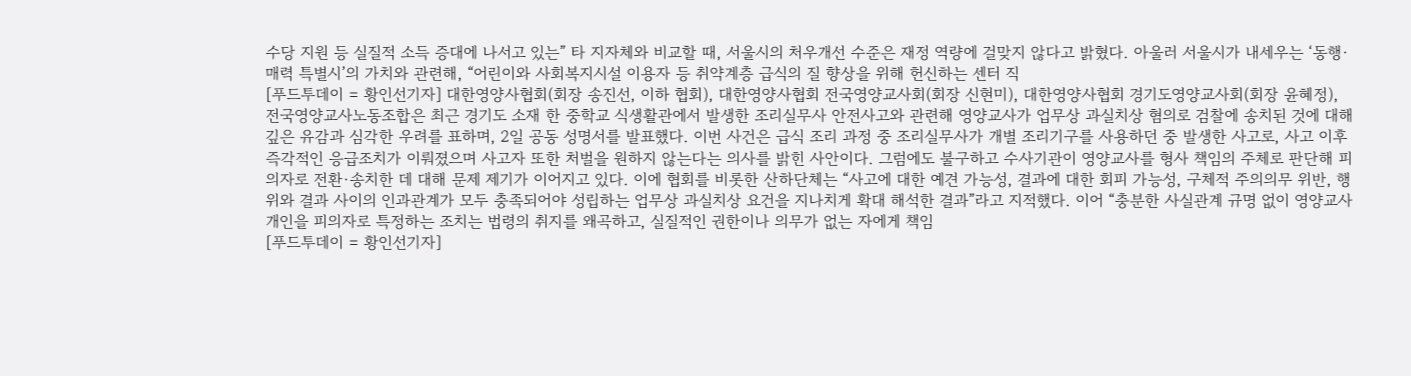수당 지원 등 실질적 소득 증대에 나서고 있는” 타 지자체와 비교할 때, 서울시의 처우개선 수준은 재정 역량에 걸맞지 않다고 밝혔다. 아울러 서울시가 내세우는 ‘동행·매력 특별시’의 가치와 관련해, “어린이와 사회복지시설 이용자 등 취약계층 급식의 질 향상을 위해 헌신하는 센터 직
[푸드투데이 = 황인선기자] 대한영양사협회(회장 송진선, 이하 협회), 대한영양사협회 전국영양교사회(회장 신현미), 대한영양사협회 경기도영양교사회(회장 윤혜정), 전국영양교사노동조합은 최근 경기도 소재 한 중학교 식생활관에서 발생한 조리실무사 안전사고와 관련해 영양교사가 업무상 과실치상 혐의로 검찰에 송치된 것에 대해 깊은 유감과 심각한 우려를 표하며, 2일 공동 성명서를 발표했다. 이번 사건은 급식 조리 과정 중 조리실무사가 개별 조리기구를 사용하던 중 발생한 사고로, 사고 이후 즉각적인 응급조치가 이뤄졌으며 사고자 또한 처벌을 원하지 않는다는 의사를 밝힌 사안이다. 그럼에도 불구하고 수사기관이 영양교사를 형사 책임의 주체로 판단해 피의자로 전환·송치한 데 대해 문제 제기가 이어지고 있다. 이에 협회를 비롯한 산하단체는 “사고에 대한 예견 가능성, 결과에 대한 회피 가능성, 구체적 주의의무 위반, 행위와 결과 사이의 인과관계가 모두 충족되어야 성립하는 업무상 과실치상 요건을 지나치게 확대 해석한 결과”라고 지적했다. 이어 “충분한 사실관계 규명 없이 영양교사 개인을 피의자로 특정하는 조치는 법령의 취지를 왜곡하고, 실질적인 권한이나 의무가 없는 자에게 책임
[푸드투데이 = 황인선기자]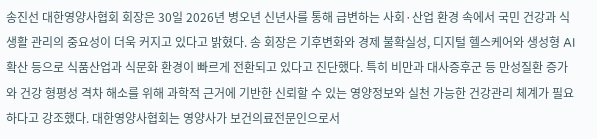송진선 대한영양사협회 회장은 30일 2026년 병오년 신년사를 통해 급변하는 사회·산업 환경 속에서 국민 건강과 식생활 관리의 중요성이 더욱 커지고 있다고 밝혔다. 송 회장은 기후변화와 경제 불확실성, 디지털 헬스케어와 생성형 AI 확산 등으로 식품산업과 식문화 환경이 빠르게 전환되고 있다고 진단했다. 특히 비만과 대사증후군 등 만성질환 증가와 건강 형평성 격차 해소를 위해 과학적 근거에 기반한 신뢰할 수 있는 영양정보와 실천 가능한 건강관리 체계가 필요하다고 강조했다. 대한영양사협회는 영양사가 보건의료전문인으로서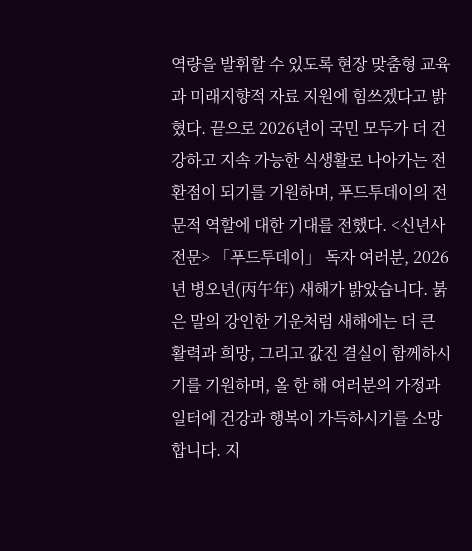역량을 발휘할 수 있도록 현장 맞춤형 교육과 미래지향적 자료 지원에 힘쓰겠다고 밝혔다. 끝으로 2026년이 국민 모두가 더 건강하고 지속 가능한 식생활로 나아가는 전환점이 되기를 기원하며, 푸드투데이의 전문적 역할에 대한 기대를 전했다. <신년사 전문> 「푸드투데이」 독자 여러분, 2026년 병오년(丙午年) 새해가 밝았습니다. 붉은 말의 강인한 기운처럼 새해에는 더 큰 활력과 희망, 그리고 값진 결실이 함께하시기를 기원하며, 올 한 해 여러분의 가정과 일터에 건강과 행복이 가득하시기를 소망합니다. 지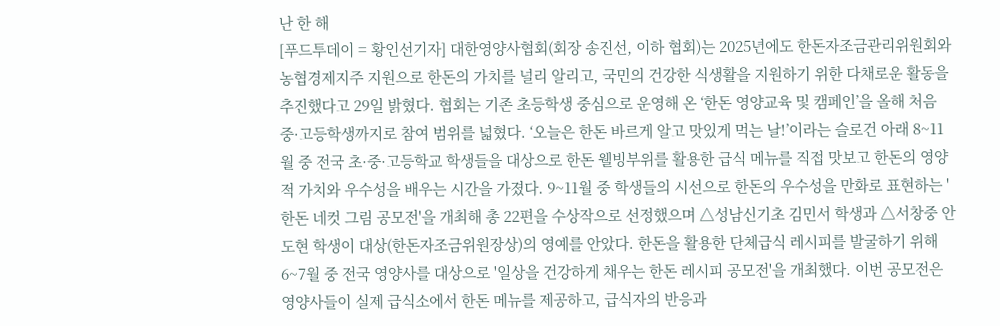난 한 해
[푸드투데이 = 황인선기자] 대한영양사협회(회장 송진선, 이하 협회)는 2025년에도 한돈자조금관리위원회와 농협경제지주 지원으로 한돈의 가치를 널리 알리고, 국민의 건강한 식생활을 지원하기 위한 다채로운 활동을 추진했다고 29일 밝혔다. 협회는 기존 초등학생 중심으로 운영해 온 ‘한돈 영양교육 및 캠페인’을 올해 처음 중·고등학생까지로 참여 범위를 넓혔다. ‘오늘은 한돈 바르게 알고 맛있게 먹는 날!’이라는 슬로건 아래 8~11월 중 전국 초·중·고등학교 학생들을 대상으로 한돈 웰빙부위를 활용한 급식 메뉴를 직접 맛보고 한돈의 영양적 가치와 우수성을 배우는 시간을 가졌다. 9~11월 중 학생들의 시선으로 한돈의 우수성을 만화로 표현하는 '한돈 네컷 그림 공모전'을 개최해 총 22편을 수상작으로 선정했으며 △성남신기초 김민서 학생과 △서창중 안도현 학생이 대상(한돈자조금위원장상)의 영예를 안았다. 한돈을 활용한 단체급식 레시피를 발굴하기 위해 6~7월 중 전국 영양사를 대상으로 '일상을 건강하게 채우는 한돈 레시피 공모전'을 개최했다. 이번 공모전은 영양사들이 실제 급식소에서 한돈 메뉴를 제공하고, 급식자의 반응과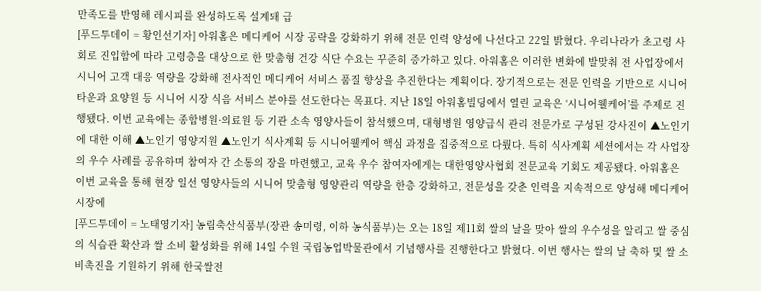만족도를 반영해 레시피를 완성하도록 설계돼 급
[푸드투데이 = 황인선기자] 아워홈은 메디케어 시장 공략을 강화하기 위해 전문 인력 양성에 나선다고 22일 밝혔다. 우리나라가 초고령 사회로 진입함에 따라 고령층을 대상으로 한 맞춤형 건강 식단 수요는 꾸준히 증가하고 있다. 아워홈은 이러한 변화에 발맞춰 전 사업장에서 시니어 고객 대응 역량을 강화해 전사적인 메디케어 서비스 품질 향상을 추진한다는 계획이다. 장기적으로는 전문 인력을 기반으로 시니어타운과 요양원 등 시니어 시장 식음 서비스 분야를 선도한다는 목표다. 지난 18일 아워홈빌딩에서 열린 교육은 ‘시니어웰케어’를 주제로 진행됐다. 이번 교육에는 종합병원·의료원 등 기관 소속 영양사들이 참석했으며, 대형병원 영양급식 관리 전문가로 구성된 강사진이 ▲노인기에 대한 이해 ▲노인기 영양지원 ▲노인기 식사계획 등 시니어웰케어 핵심 과정을 집중적으로 다뤘다. 특히 식사계획 세션에서는 각 사업장의 우수 사례를 공유하며 참여자 간 소통의 장을 마련했고, 교육 우수 참여자에게는 대한영양사협회 전문교육 기회도 제공됐다. 아워홈은 이번 교육을 통해 현장 일선 영양사들의 시니어 맞춤형 영양관리 역량을 한층 강화하고, 전문성을 갖춘 인력을 지속적으로 양성해 메디케어 시장에
[푸드투데이 = 노태영기자] 농림축산식품부(장관 송미령, 이하 농식품부)는 오는 18일 제11회 쌀의 날을 맞아 쌀의 우수성을 알리고 쌀 중심의 식습관 확산과 쌀 소비 활성화를 위해 14일 수원 국립농업박물관에서 기념행사를 진행한다고 밝혔다. 이번 행사는 쌀의 날 축하 및 쌀 소비촉진을 기원하기 위해 한국쌀전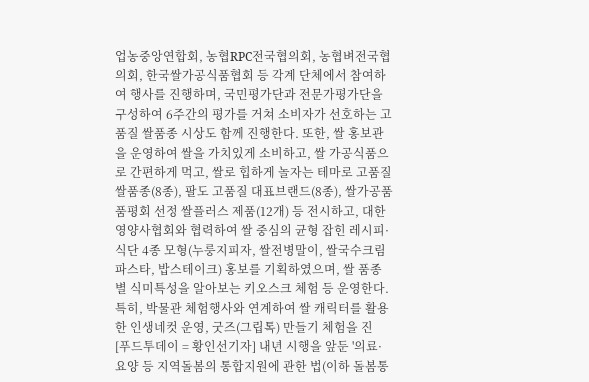업농중앙연합회, 농협RPC전국협의회, 농협벼전국협의회, 한국쌀가공식품협회 등 각계 단체에서 참여하여 행사를 진행하며, 국민평가단과 전문가평가단을 구성하여 6주간의 평가를 거쳐 소비자가 선호하는 고품질 쌀품종 시상도 함께 진행한다. 또한, 쌀 홍보관을 운영하여 쌀을 가치있게 소비하고, 쌀 가공식품으로 간편하게 먹고, 쌀로 힙하게 놀자는 테마로 고품질 쌀품종(8종), 팔도 고품질 대표브랜드(8종), 쌀가공품 품평회 선정 쌀플러스 제품(12개) 등 전시하고, 대한영양사협회와 협력하여 쌀 중심의 균형 잡힌 레시피·식단 4종 모형(누룽지피자, 쌀전병말이, 쌀국수크림파스타, 밥스테이크) 홍보를 기획하였으며, 쌀 품종별 식미특성을 알아보는 키오스크 체험 등 운영한다. 특히, 박물관 체험행사와 연계하여 쌀 캐릭터를 활용한 인생네컷 운영, 굿즈(그립톡) 만들기 체험을 진
[푸드투데이 = 황인선기자] 내년 시행을 앞둔 '의료·요양 등 지역돌봄의 통합지원에 관한 법(이하 돌봄통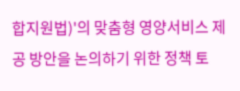합지원법)'의 맞춤형 영양서비스 제공 방안을 논의하기 위한 정책 토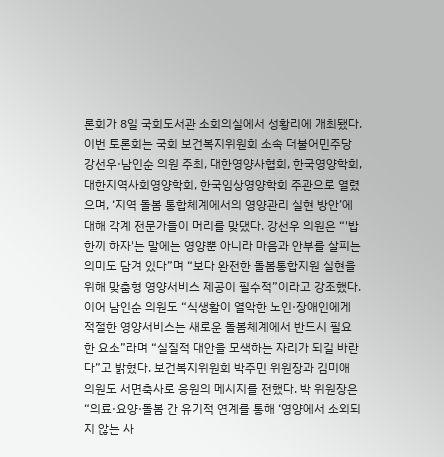론회가 8일 국회도서관 소회의실에서 성황리에 개최됐다. 이번 토론회는 국회 보건복지위원회 소속 더불어민주당 강선우·남인순 의원 주최, 대한영양사협회, 한국영양학회, 대한지역사회영양학회, 한국임상영양학회 주관으로 열렸으며, ‘지역 돌봄 통합체계에서의 영양관리 실현 방안’에 대해 각계 전문가들이 머리를 맞댔다. 강선우 의원은 “'밥 한끼 하자'는 말에는 영양뿐 아니라 마음과 안부를 살피는 의미도 담겨 있다”며 “보다 완전한 돌봄통합지원 실현을 위해 맞춤형 영양서비스 제공이 필수적”이라고 강조했다. 이어 남인순 의원도 “식생활이 열악한 노인·장애인에게 적절한 영양서비스는 새로운 돌봄체계에서 반드시 필요한 요소”라며 “실질적 대안을 모색하는 자리가 되길 바란다”고 밝혔다. 보건복지위원회 박주민 위원장과 김미애 의원도 서면축사로 응원의 메시지를 전했다. 박 위원장은 “의료·요양·돌봄 간 유기적 연계를 통해 ‘영양에서 소외되지 않는 사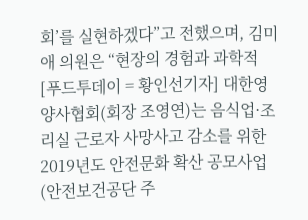회’를 실현하겠다”고 전했으며, 김미애 의원은 “현장의 경험과 과학적
[푸드투데이 = 황인선기자] 대한영양사협회(회장 조영연)는 음식업·조리실 근로자 사망사고 감소를 위한 2019년도 안전문화 확산 공모사업(안전보건공단 주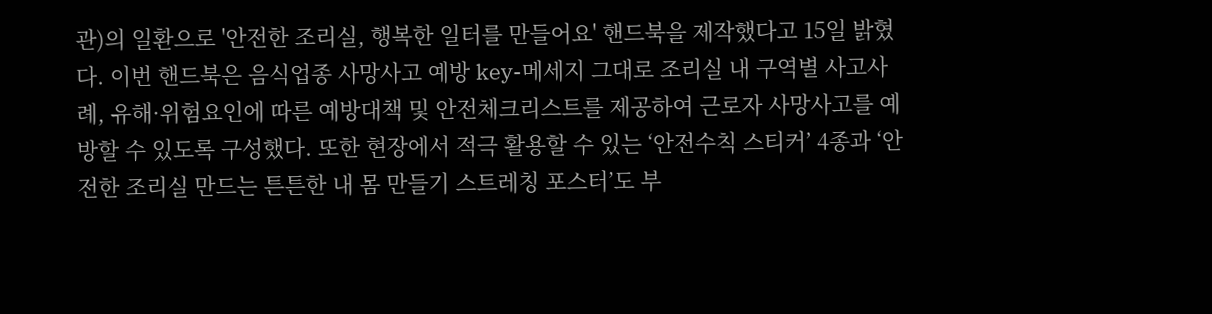관)의 일환으로 '안전한 조리실, 행복한 일터를 만들어요' 핸드북을 제작했다고 15일 밝혔다. 이번 핸드북은 음식업종 사망사고 예방 key-메세지 그대로 조리실 내 구역별 사고사례, 유해·위험요인에 따른 예방대책 및 안전체크리스트를 제공하여 근로자 사망사고를 예방할 수 있도록 구성했다. 또한 현장에서 적극 활용할 수 있는 ‘안전수칙 스티커’ 4종과 ‘안전한 조리실 만드는 튼튼한 내 몸 만들기 스트레칭 포스터’도 부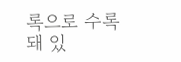록으로 수록돼 있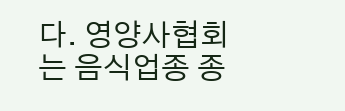다. 영양사협회는 음식업종 종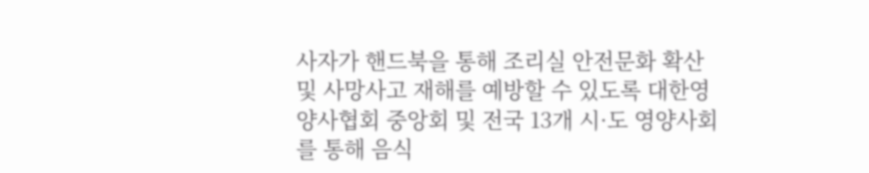사자가 핸드북을 통해 조리실 안전문화 확산 및 사망사고 재해를 예방할 수 있도록 대한영양사협회 중앙회 및 전국 13개 시·도 영양사회를 통해 음식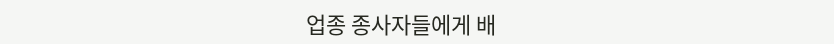업종 종사자들에게 배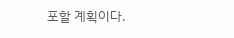포할 계획이다.